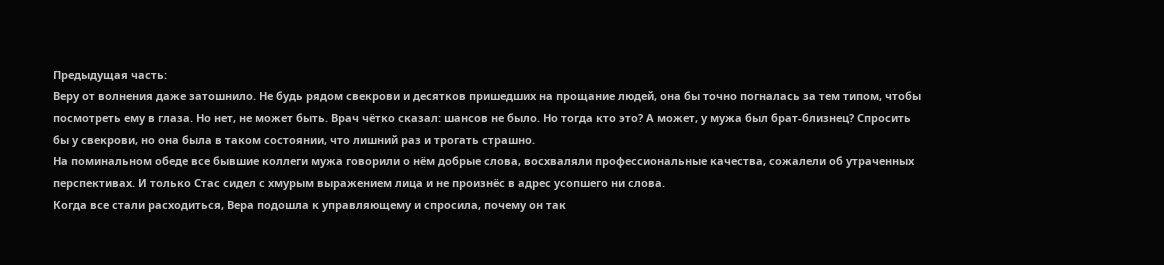Предыдущая часть:
Веру от волнения даже затошнило. Не будь рядом свекрови и десятков пришедших на прощание людей, она бы точно погналась за тем типом, чтобы посмотреть ему в глаза. Но нет, не может быть. Врач чётко сказал: шансов не было. Но тогда кто это? А может, у мужа был брат-близнец? Спросить бы у свекрови, но она была в таком состоянии, что лишний раз и трогать страшно.
На поминальном обеде все бывшие коллеги мужа говорили о нём добрые слова, восхваляли профессиональные качества, сожалели об утраченных перспективах. И только Стас сидел с хмурым выражением лица и не произнёс в адрес усопшего ни слова.
Когда все стали расходиться, Вера подошла к управляющему и спросила, почему он так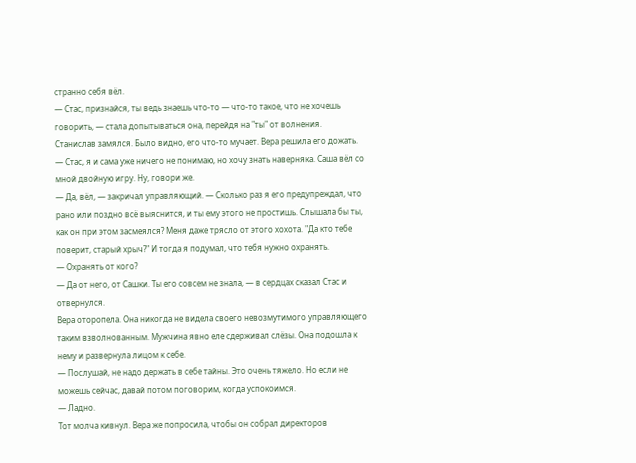странно себя вёл.
— Стас, признайся, ты ведь знаешь что-то — что-то такое, что не хочешь говорить, — стала допытываться она, перейдя на "ты" от волнения.
Станислав замялся. Было видно, его что-то мучает. Вера решила его дожать.
— Стас, я и сама уже ничего не понимаю, но хочу знать наверняка. Саша вёл со мной двойную игру. Ну, говори же.
— Да, вёл, — закричал управляющий. — Сколько раз я его предупреждал, что рано или поздно всё выяснится, и ты ему этого не простишь. Слышала бы ты, как он при этом засмеялся? Меня даже трясло от этого хохота. "Да кто тебе поверит, старый хрыч?" И тогда я подумал, что тебя нужно охранять.
— Охранять от кого?
— Да от него, от Сашки. Ты его совсем не знала, — в сердцах сказал Стас и отвернулся.
Вера оторопела. Она никогда не видела своего невозмутимого управляющего таким взволнованным. Мужчина явно еле сдерживал слёзы. Она подошла к нему и развернула лицом к себе.
— Послушай, не надо держать в себе тайны. Это очень тяжело. Но если не можешь сейчас, давай потом поговорим, когда успокоимся.
— Ладно.
Тот молча кивнул. Вера же попросила, чтобы он собрал директоров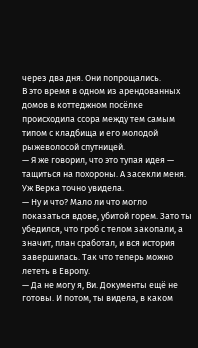через два дня. Они попрощались.
В это время в одном из арендованных домов в коттеджном посёлке происходила ссора между тем самым типом с кладбища и его молодой рыжеволосой спутницей.
— Я же говорил, что это тупая идея — тащиться на похороны. А засекли меня. Уж Верка точно увидела.
— Ну и что? Мало ли что могло показаться вдове, убитой горем. Зато ты убедился, что гроб с телом закопали, а значит, план сработал, и вся история завершилась. Так что теперь можно лететь в Европу.
— Да не могу я, Ви. Документы ещё не готовы. И потом, ты видела, в каком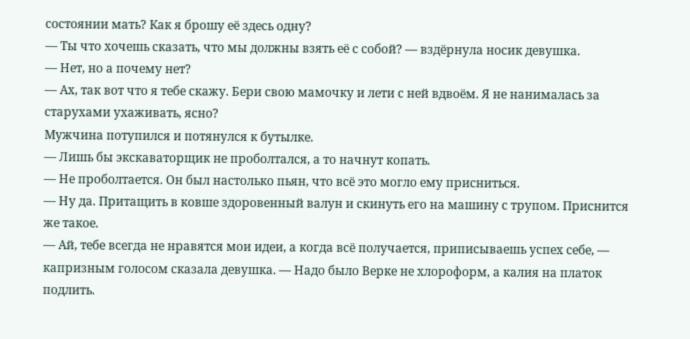состоянии мать? Как я брошу её здесь одну?
— Ты что хочешь сказать, что мы должны взять её с собой? — вздёрнула носик девушка.
— Нет, но а почему нет?
— Ах, так вот что я тебе скажу. Бери свою мамочку и лети с ней вдвоём. Я не нанималась за старухами ухаживать, ясно?
Мужчина потупился и потянулся к бутылке.
— Лишь бы экскаваторщик не проболтался, а то начнут копать.
— Не проболтается. Он был настолько пьян, что всё это могло ему присниться.
— Ну да. Притащить в ковше здоровенный валун и скинуть его на машину с трупом. Приснится же такое.
— Ай, тебе всегда не нравятся мои идеи, а когда всё получается, приписываешь успех себе, — капризным голосом сказала девушка. — Надо было Верке не хлороформ, а калия на платок подлить.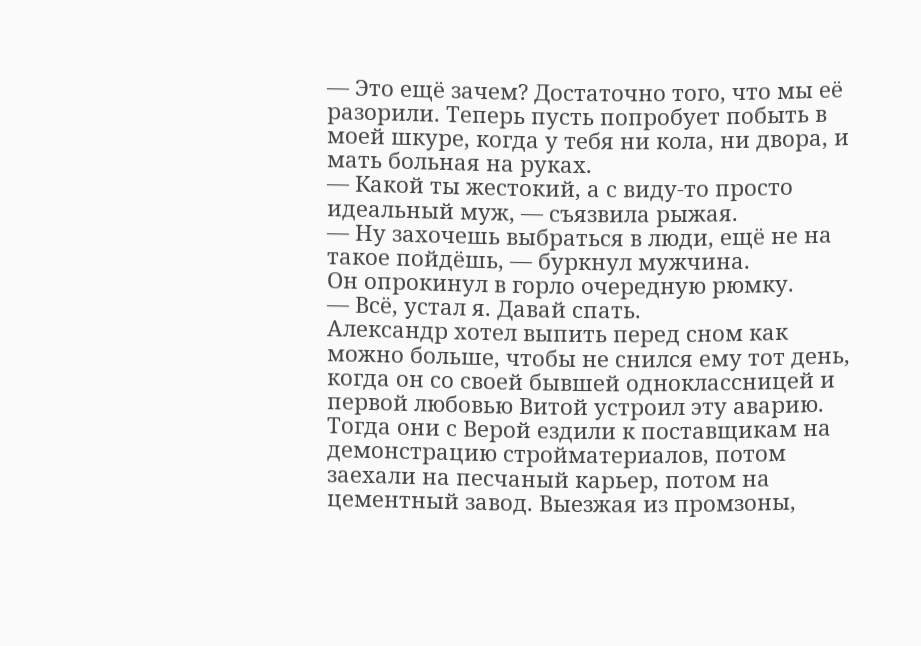— Это ещё зачем? Достаточно того, что мы её разорили. Теперь пусть попробует побыть в моей шкуре, когда у тебя ни кола, ни двора, и мать больная на руках.
— Какой ты жестокий, а с виду-то просто идеальный муж, — съязвила рыжая.
— Ну захочешь выбраться в люди, ещё не на такое пойдёшь, — буркнул мужчина.
Он опрокинул в горло очередную рюмку.
— Всё, устал я. Давай спать.
Александр хотел выпить перед сном как можно больше, чтобы не снился ему тот день, когда он со своей бывшей одноклассницей и первой любовью Витой устроил эту аварию. Тогда они с Верой ездили к поставщикам на демонстрацию стройматериалов, потом заехали на песчаный карьер, потом на цементный завод. Выезжая из промзоны,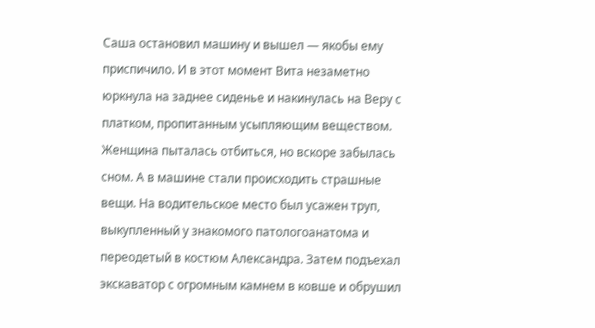Саша остановил машину и вышел — якобы ему приспичило. И в этот момент Вита незаметно юркнула на заднее сиденье и накинулась на Веру с платком, пропитанным усыпляющим веществом. Женщина пыталась отбиться, но вскоре забылась сном. А в машине стали происходить страшные вещи. На водительское место был усажен труп, выкупленный у знакомого патологоанатома и переодетый в костюм Александра. Затем подъехал экскаватор с огромным камнем в ковше и обрушил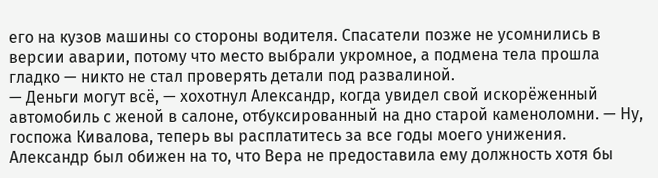его на кузов машины со стороны водителя. Спасатели позже не усомнились в версии аварии, потому что место выбрали укромное, а подмена тела прошла гладко — никто не стал проверять детали под развалиной.
— Деньги могут всё, — хохотнул Александр, когда увидел свой искорёженный автомобиль с женой в салоне, отбуксированный на дно старой каменоломни. — Ну, госпожа Кивалова, теперь вы расплатитесь за все годы моего унижения.
Александр был обижен на то, что Вера не предоставила ему должность хотя бы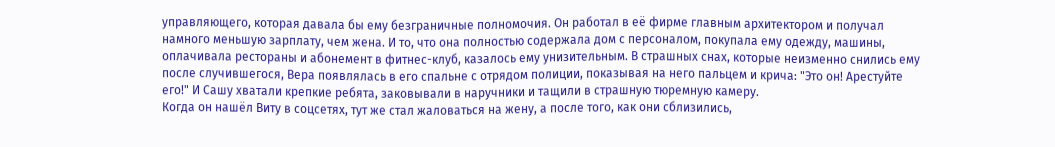управляющего, которая давала бы ему безграничные полномочия. Он работал в её фирме главным архитектором и получал намного меньшую зарплату, чем жена. И то, что она полностью содержала дом с персоналом, покупала ему одежду, машины, оплачивала рестораны и абонемент в фитнес-клуб, казалось ему унизительным. В страшных снах, которые неизменно снились ему после случившегося, Вера появлялась в его спальне с отрядом полиции, показывая на него пальцем и крича: "Это он! Арестуйте его!" И Сашу хватали крепкие ребята, заковывали в наручники и тащили в страшную тюремную камеру.
Когда он нашёл Виту в соцсетях, тут же стал жаловаться на жену, а после того, как они сблизились,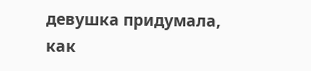девушка придумала, как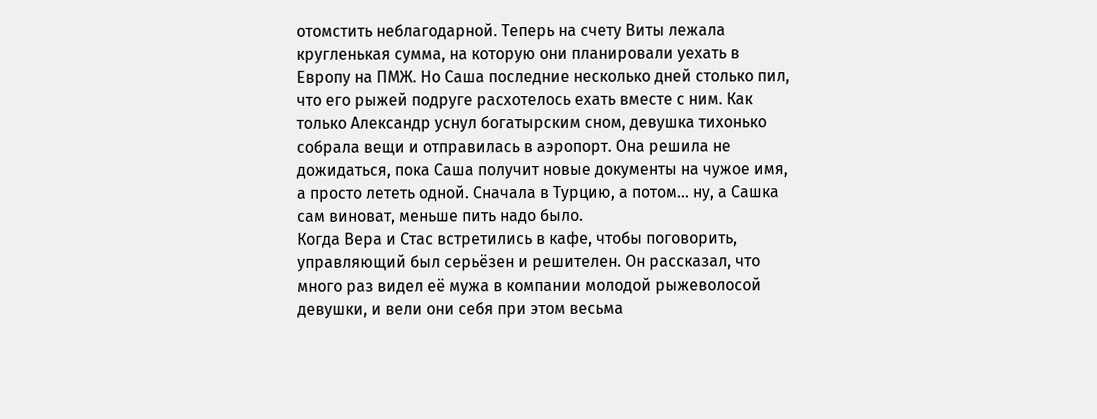отомстить неблагодарной. Теперь на счету Виты лежала кругленькая сумма, на которую они планировали уехать в Европу на ПМЖ. Но Саша последние несколько дней столько пил, что его рыжей подруге расхотелось ехать вместе с ним. Как только Александр уснул богатырским сном, девушка тихонько собрала вещи и отправилась в аэропорт. Она решила не дожидаться, пока Саша получит новые документы на чужое имя, а просто лететь одной. Сначала в Турцию, а потом... ну, а Сашка сам виноват, меньше пить надо было.
Когда Вера и Стас встретились в кафе, чтобы поговорить, управляющий был серьёзен и решителен. Он рассказал, что много раз видел её мужа в компании молодой рыжеволосой девушки, и вели они себя при этом весьма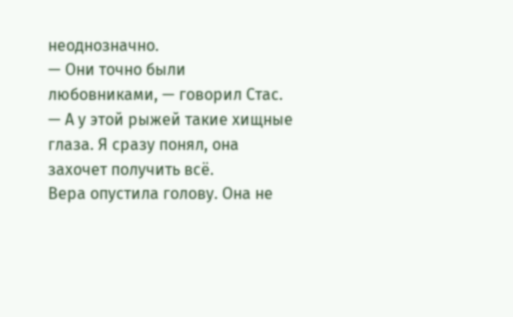неоднозначно.
— Они точно были любовниками, — говорил Стас. — А у этой рыжей такие хищные глаза. Я сразу понял, она захочет получить всё.
Вера опустила голову. Она не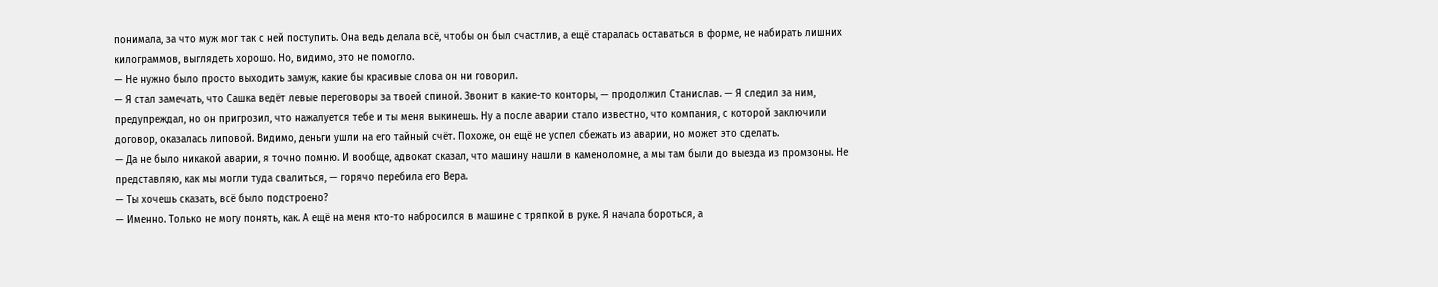понимала, за что муж мог так с ней поступить. Она ведь делала всё, чтобы он был счастлив, а ещё старалась оставаться в форме, не набирать лишних килограммов, выглядеть хорошо. Но, видимо, это не помогло.
— Не нужно было просто выходить замуж, какие бы красивые слова он ни говорил.
— Я стал замечать, что Сашка ведёт левые переговоры за твоей спиной. Звонит в какие-то конторы, — продолжил Станислав. — Я следил за ним, предупреждал, но он пригрозил, что нажалуется тебе и ты меня выкинешь. Ну а после аварии стало известно, что компания, с которой заключили договор, оказалась липовой. Видимо, деньги ушли на его тайный счёт. Похоже, он ещё не успел сбежать из аварии, но может это сделать.
— Да не было никакой аварии, я точно помню. И вообще, адвокат сказал, что машину нашли в каменоломне, а мы там были до выезда из промзоны. Не представляю, как мы могли туда свалиться, — горячо перебила его Вера.
— Ты хочешь сказать, всё было подстроено?
— Именно. Только не могу понять, как. А ещё на меня кто-то набросился в машине с тряпкой в руке. Я начала бороться, а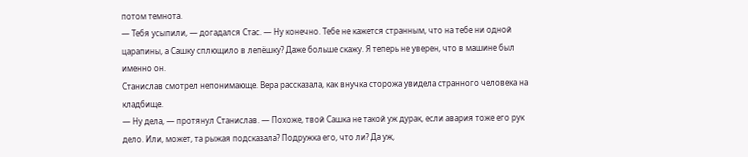потом темнота.
— Тебя усыпили, — догадался Стас. — Ну конечно. Тебе не кажется странным, что на тебе ни одной царапины, а Сашку сплющило в лепёшку? Даже больше скажу. Я теперь не уверен, что в машине был именно он.
Станислав смотрел непонимающе. Вера рассказала, как внучка сторожа увидела странного человека на кладбище.
— Ну дела, — протянул Станислав. — Похоже, твой Сашка не такой уж дурак, если авария тоже его рук дело. Или, может, та рыжая подсказала? Подружка его, что ли? Да уж,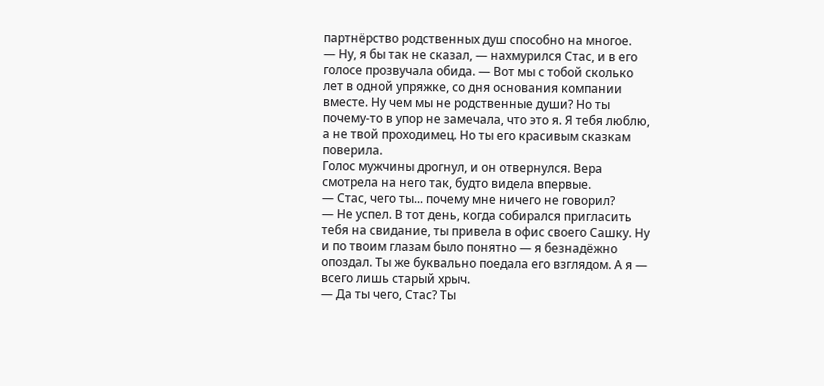партнёрство родственных душ способно на многое.
— Ну, я бы так не сказал, — нахмурился Стас, и в его голосе прозвучала обида. — Вот мы с тобой сколько лет в одной упряжке, со дня основания компании вместе. Ну чем мы не родственные души? Но ты почему-то в упор не замечала, что это я. Я тебя люблю, а не твой проходимец. Но ты его красивым сказкам поверила.
Голос мужчины дрогнул, и он отвернулся. Вера смотрела на него так, будто видела впервые.
— Стас, чего ты... почему мне ничего не говорил?
— Не успел. В тот день, когда собирался пригласить тебя на свидание, ты привела в офис своего Сашку. Ну и по твоим глазам было понятно — я безнадёжно опоздал. Ты же буквально поедала его взглядом. А я — всего лишь старый хрыч.
— Да ты чего, Стас? Ты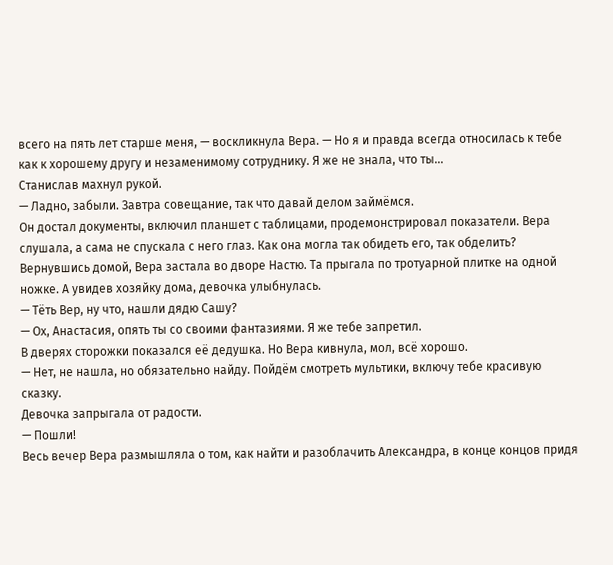всего на пять лет старше меня, — воскликнула Вера. — Но я и правда всегда относилась к тебе как к хорошему другу и незаменимому сотруднику. Я же не знала, что ты...
Станислав махнул рукой.
— Ладно, забыли. Завтра совещание, так что давай делом займёмся.
Он достал документы, включил планшет с таблицами, продемонстрировал показатели. Вера слушала, а сама не спускала с него глаз. Как она могла так обидеть его, так обделить?
Вернувшись домой, Вера застала во дворе Настю. Та прыгала по тротуарной плитке на одной ножке. А увидев хозяйку дома, девочка улыбнулась.
— Тёть Вер, ну что, нашли дядю Сашу?
— Ох, Анастасия, опять ты со своими фантазиями. Я же тебе запретил.
В дверях сторожки показался её дедушка. Но Вера кивнула, мол, всё хорошо.
— Нет, не нашла, но обязательно найду. Пойдём смотреть мультики, включу тебе красивую сказку.
Девочка запрыгала от радости.
— Пошли!
Весь вечер Вера размышляла о том, как найти и разоблачить Александра, в конце концов придя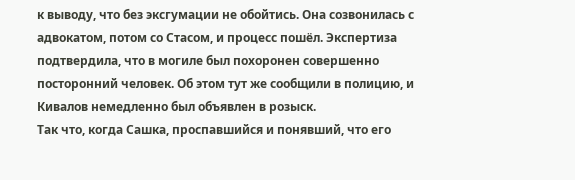к выводу, что без эксгумации не обойтись. Она созвонилась с адвокатом, потом со Стасом, и процесс пошёл. Экспертиза подтвердила, что в могиле был похоронен совершенно посторонний человек. Об этом тут же сообщили в полицию, и Кивалов немедленно был объявлен в розыск.
Так что, когда Сашка, проспавшийся и понявший, что его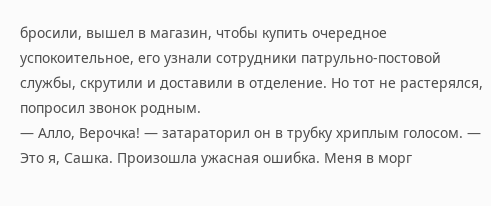бросили, вышел в магазин, чтобы купить очередное успокоительное, его узнали сотрудники патрульно-постовой службы, скрутили и доставили в отделение. Но тот не растерялся, попросил звонок родным.
— Алло, Верочка! — затараторил он в трубку хриплым голосом. — Это я, Сашка. Произошла ужасная ошибка. Меня в морг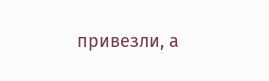привезли, а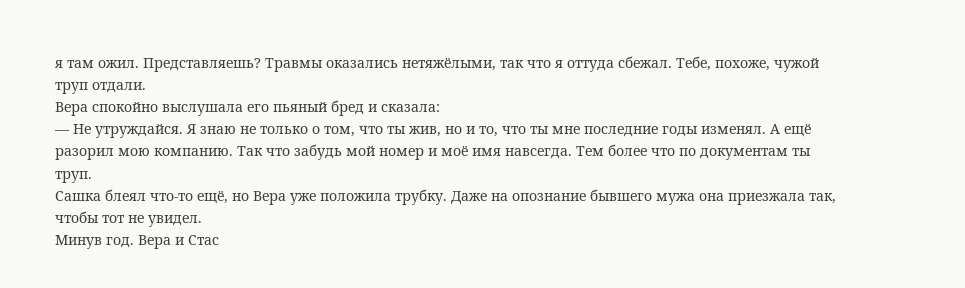я там ожил. Представляешь? Травмы оказались нетяжёлыми, так что я оттуда сбежал. Тебе, похоже, чужой труп отдали.
Вера спокойно выслушала его пьяный бред и сказала:
— Не утруждайся. Я знаю не только о том, что ты жив, но и то, что ты мне последние годы изменял. А ещё разорил мою компанию. Так что забудь мой номер и моё имя навсегда. Тем более что по документам ты труп.
Сашка блеял что-то ещё, но Вера уже положила трубку. Даже на опознание бывшего мужа она приезжала так, чтобы тот не увидел.
Минув год. Вера и Стас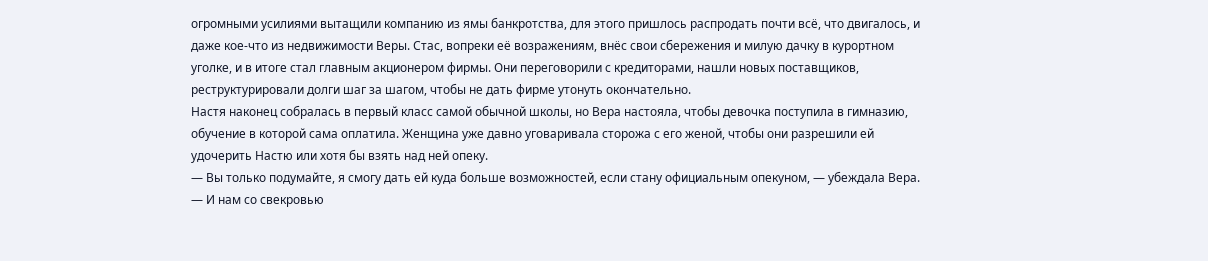огромными усилиями вытащили компанию из ямы банкротства, для этого пришлось распродать почти всё, что двигалось, и даже кое-что из недвижимости Веры. Стас, вопреки её возражениям, внёс свои сбережения и милую дачку в курортном уголке, и в итоге стал главным акционером фирмы. Они переговорили с кредиторами, нашли новых поставщиков, реструктурировали долги шаг за шагом, чтобы не дать фирме утонуть окончательно.
Настя наконец собралась в первый класс самой обычной школы, но Вера настояла, чтобы девочка поступила в гимназию, обучение в которой сама оплатила. Женщина уже давно уговаривала сторожа с его женой, чтобы они разрешили ей удочерить Настю или хотя бы взять над ней опеку.
— Вы только подумайте, я смогу дать ей куда больше возможностей, если стану официальным опекуном, — убеждала Вера. — И нам со свекровью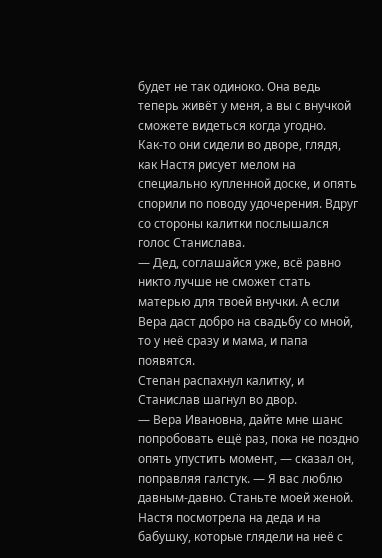будет не так одиноко. Она ведь теперь живёт у меня, а вы с внучкой сможете видеться когда угодно.
Как-то они сидели во дворе, глядя, как Настя рисует мелом на специально купленной доске, и опять спорили по поводу удочерения. Вдруг со стороны калитки послышался голос Станислава.
— Дед, соглашайся уже, всё равно никто лучше не сможет стать матерью для твоей внучки. А если Вера даст добро на свадьбу со мной, то у неё сразу и мама, и папа появятся.
Степан распахнул калитку, и Станислав шагнул во двор.
— Вера Ивановна, дайте мне шанс попробовать ещё раз, пока не поздно опять упустить момент, — сказал он, поправляя галстук. — Я вас люблю давным-давно. Станьте моей женой.
Настя посмотрела на деда и на бабушку, которые глядели на неё с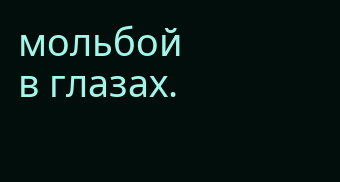мольбой в глазах.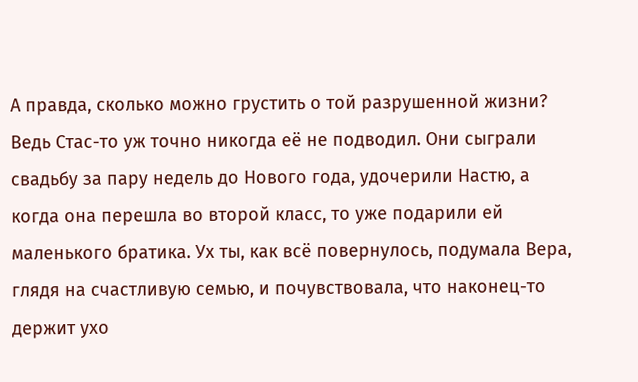А правда, сколько можно грустить о той разрушенной жизни? Ведь Стас-то уж точно никогда её не подводил. Они сыграли свадьбу за пару недель до Нового года, удочерили Настю, а когда она перешла во второй класс, то уже подарили ей маленького братика. Ух ты, как всё повернулось, подумала Вера, глядя на счастливую семью, и почувствовала, что наконец-то держит ухо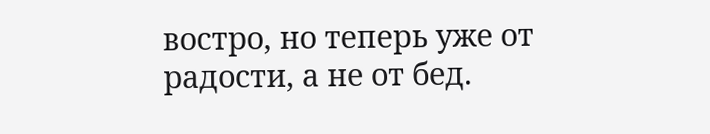востро, но теперь уже от радости, а не от бед.